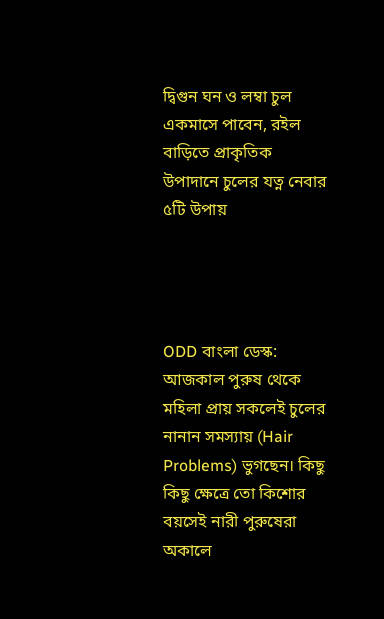দ্বিগুন ঘন ও লম্বা চুল একমাসে পাবেন, রইল বাড়িতে প্রাকৃতিক উপাদানে চুলের যত্ন নেবার ৫টি উপায়




ODD বাংলা ডেস্ক: আজকাল পুরুষ থেকে মহিলা প্রায় সকলেই চুলের নানান সমস্যায় (Hair Problems) ভুগছেন। কিছু কিছু ক্ষেত্রে তো কিশোর বয়সেই নারী পুরুষেরা অকালে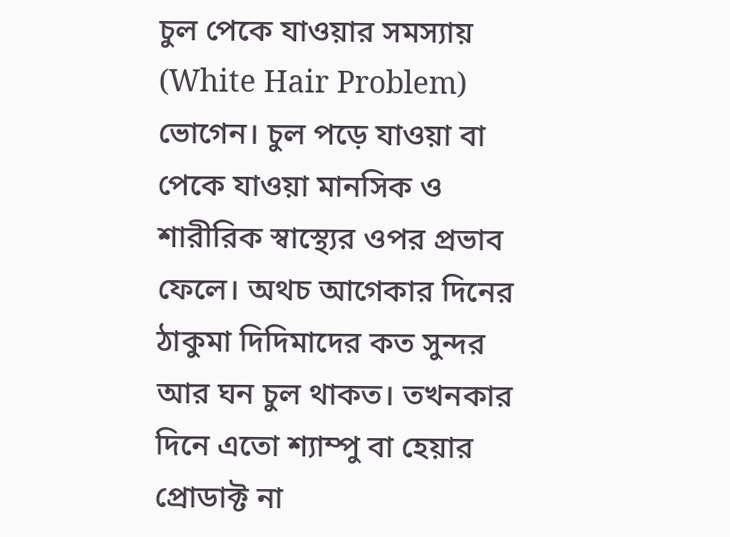চুল পেকে যাওয়ার সমস্যায় (White Hair Problem) ভোগেন। চুল পড়ে যাওয়া বা পেকে যাওয়া মানসিক ও শারীরিক স্বাস্থ্যের ওপর প্রভাব ফেলে। অথচ আগেকার দিনের ঠাকুমা দিদিমাদের কত সুন্দর আর ঘন চুল থাকত। তখনকার দিনে এতো শ্যাম্পু বা হেয়ার প্রোডাক্ট না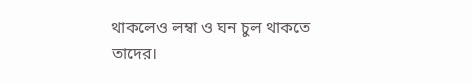থাকলেও লম্বা ও ঘন চুল থাকতে তাদের।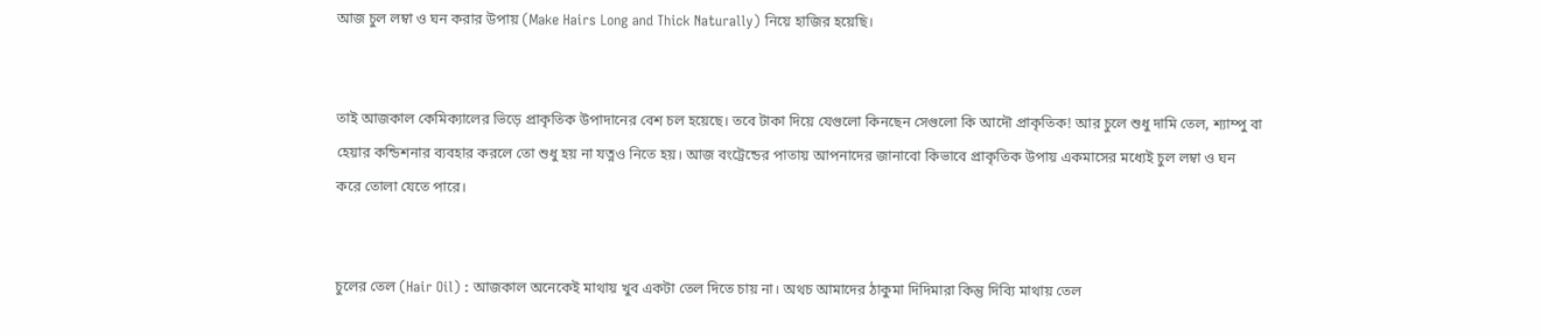আজ চুল লম্বা ও ঘন করার উপায় (Make Hairs Long and Thick Naturally) নিয়ে হাজির হয়েছি।


তাই আজকাল কেমিক্যালের ভিড়ে প্রাকৃতিক উপাদানের বেশ চল হয়েছে। তবে টাকা দিয়ে যেগুলো কিনছেন সেগুলো কি আদৌ প্রাকৃতিক! আর চুলে শুধু দামি তেল, শ্যাম্পু বা হেয়ার কন্ডিশনার ব্যবহার করলে তো শুধু হয় না যত্নও নিতে হয়। আজ বংট্রেন্ডের পাতায় আপনাদের জানাবো কিভাবে প্রাকৃতিক উপায় একমাসের মধ্যেই চুল লম্বা ও ঘন করে তোলা যেতে পারে।


চুলের তেল (Hair Oil) : আজকাল অনেকেই মাথায় খুব একটা তেল দিতে চায় না। অথচ আমাদের ঠাকুমা দিদিমারা কিন্তু দিব্যি মাথায় তেল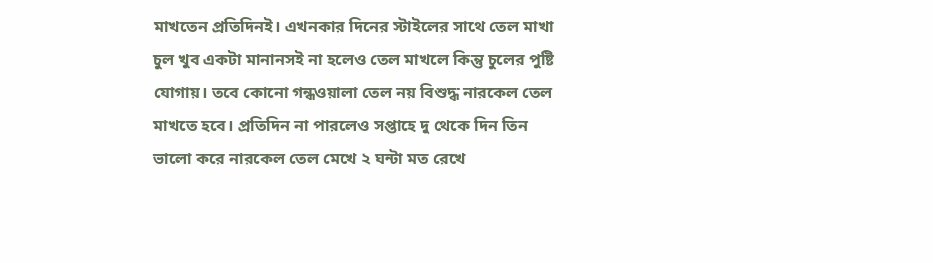মাখতেন প্রতিদিনই। এখনকার দিনের স্টাইলের সাথে তেল মাখা চুল খুব একটা মানানসই না হলেও তেল মাখলে কিন্তু চুলের পুষ্টি যোগায়। তবে কোনো গন্ধওয়ালা তেল নয় বিশুদ্ধ নারকেল তেল মাখতে হবে। প্রতিদিন না পারলেও সপ্তাহে দু থেকে দিন তিন ভালো করে নারকেল তেল মেখে ২ ঘন্টা মত রেখে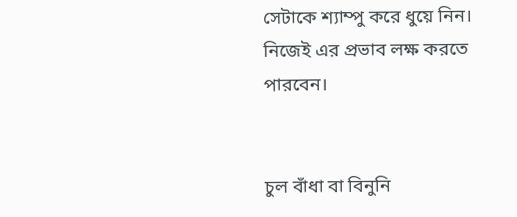সেটাকে শ্যাম্পু করে ধুয়ে নিন। নিজেই এর প্রভাব লক্ষ করতে পারবেন।


চুল বাঁধা বা বিনুনি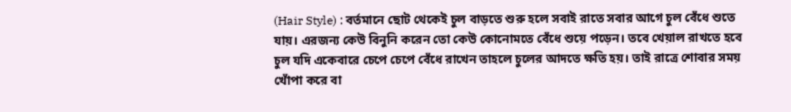(Hair Style) : বর্তমানে ছোট থেকেই চুল বাড়তে শুরু হলে সবাই রাতে সবার আগে চুল বেঁধে শুতে যায়। এরজন্য কেউ বিনুনি করেন তো কেউ কোনোমতে বেঁধে শুয়ে পড়েন। তবে খেয়াল রাখতে হবে চুল যদি একেবারে চেপে চেপে বেঁধে রাখেন তাহলে চুলের আদতে ক্ষতি হয়। তাই রাত্রে শোবার সময় খোঁপা করে বা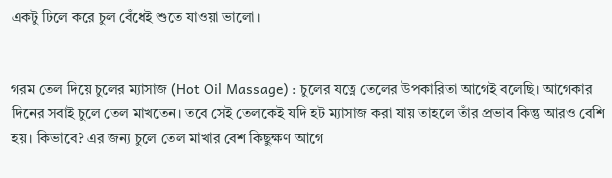একটু ঢিলে করে চুল বেঁধেই শুতে যাওয়া ভালো।


গরম তেল দিয়ে চুলের ম্যাসাজ (Hot Oil Massage) : চুলের যত্নে তেলের উপকারিতা আগেই বলেছি। আগেকার দিনের সবাই চুলে তেল মাখতেন। তবে সেই তেলকেই যদি হট ম্যাসাজ করা যায় তাহলে তাঁর প্রভাব কিন্তু আরও বেশি হয়। কিভাবে? এর জন্য চুলে তেল মাখার বেশ কিছুক্ষণ আগে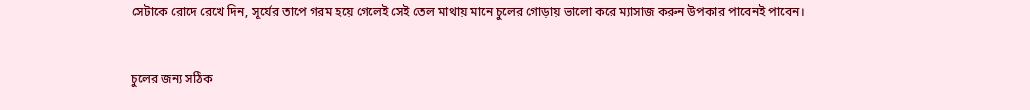সেটাকে রোদে রেখে দিন, সূর্যের তাপে গরম হয়ে গেলেই সেই তেল মাথায় মানে চুলের গোড়ায় ভালো করে ম্যাসাজ করুন উপকার পাবেনই পাবেন।


চুলের জন্য সঠিক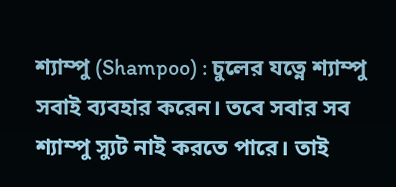শ্যাম্পু (Shampoo) : চুলের যত্নে শ্যাম্পু সবাই ব্যবহার করেন। তবে সবার সব শ্যাম্পু স্যুট নাই করতে পারে। তাই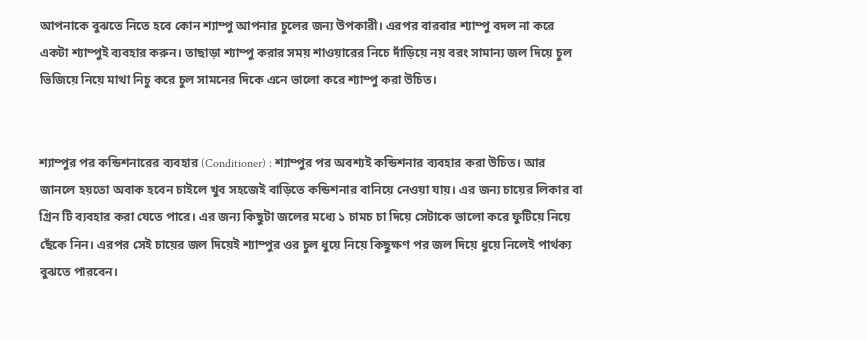আপনাকে বুঝতে নিতে হবে কোন শ্যাম্পু আপনার চুলের জন্য উপকারী। এরপর বারবার শ্যাম্পু বদল না করে একটা শ্যাম্পুই ব্যবহার করুন। তাছাড়া শ্যাম্পু করার সময় শাওয়ারের নিচে দাঁড়িয়ে নয় বরং সামান্য জল দিয়ে চুল ভিজিয়ে নিয়ে মাথা নিচু করে চুল সামনের দিকে এনে ভালো করে শ্যাম্পু করা উচিত।


শ্যাম্পুর পর কন্ডিশনারের ব্যবহার (Conditioner) : শ্যাম্পুর পর অবশ্যই কন্ডিশনার ব্যবহার করা উচিত। আর জানলে হয়তো অবাক হবেন চাইলে খুব সহজেই বাড়িতে কন্ডিশনার বানিয়ে নেওয়া যায়। এর জন্য চায়ের লিকার বা গ্রিন টি ব্যবহার করা যেতে পারে। এর জন্য কিছুটা জলের মধ্যে ১ চামচ চা দিয়ে সেটাকে ভালো করে ফুটিয়ে নিয়ে ছেঁকে নিন। এরপর সেই চায়ের জল দিয়েই শ্যাম্পুর ওর চুল ধুয়ে নিয়ে কিছুক্ষণ পর জল দিয়ে ধুয়ে নিলেই পার্থক্য বুঝতে পারবেন।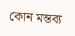কোন মন্তব্য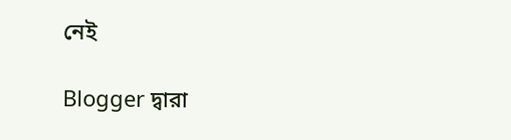নেই

Blogger দ্বারা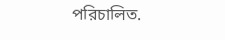পরিচালিত.